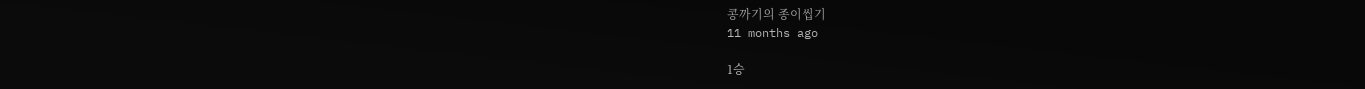콩까기의 종이씹기
11 months ago

1승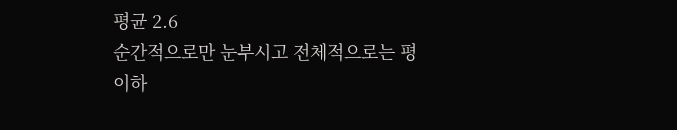평균 2.6
순간적으로만 눈부시고 전체적으로는 평이하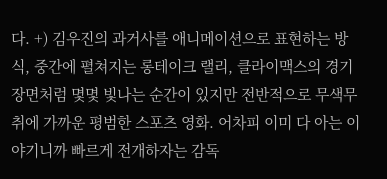다. +) 김우진의 과거사를 애니메이션으로 표현하는 방식, 중간에 펼쳐지는 롱테이크 랠리, 클라이맥스의 경기 장면처럼 몇몇 빛나는 순간이 있지만 전반적으로 무색무취에 가까운 평범한 스포츠 영화. 어차피 이미 다 아는 이야기니까 빠르게 전개하자는 감독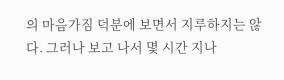의 마음가짐 덕분에 보면서 지루하지는 않다. 그러나 보고 나서 몇 시간 지나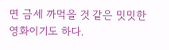면 금세 까먹을 것 같은 밋밋한 영화이기도 하다.